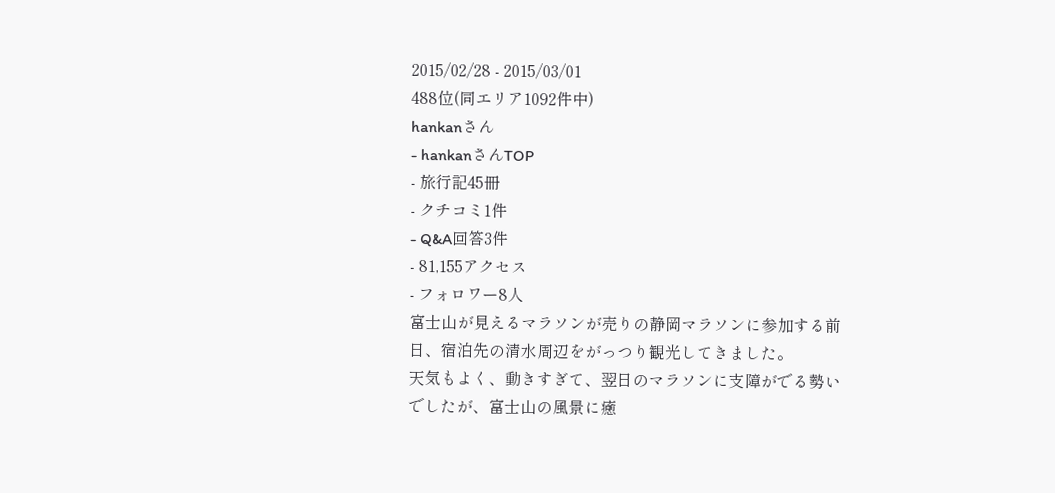2015/02/28 - 2015/03/01
488位(同エリア1092件中)
hankanさん
- hankanさんTOP
- 旅行記45冊
- クチコミ1件
- Q&A回答3件
- 81,155アクセス
- フォロワー8人
富士山が見えるマラソンが売りの静岡マラソンに参加する前日、宿泊先の清水周辺をがっつり観光してきました。
天気もよく、動きすぎて、翌日のマラソンに支障がでる勢いでしたが、富士山の風景に癒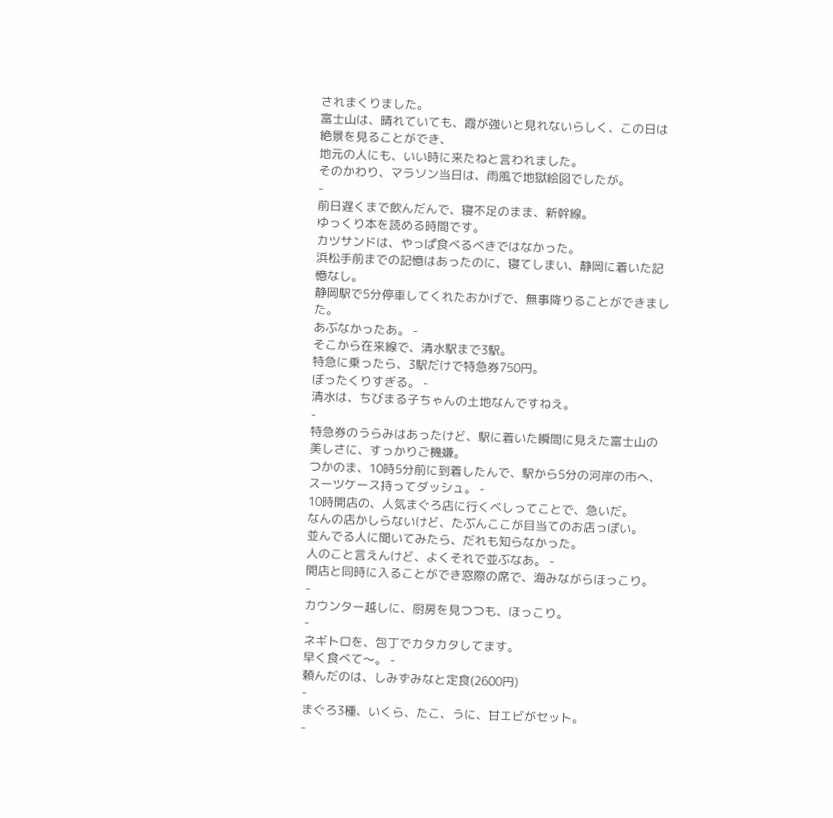されまくりました。
富士山は、晴れていても、霞が強いと見れないらしく、この日は絶景を見ることができ、
地元の人にも、いい時に来たねと言われました。
そのかわり、マラソン当日は、雨風で地獄絵図でしたが。
-
前日遅くまで飲んだんで、寝不足のまま、新幹線。
ゆっくり本を読める時間です。
カツサンドは、やっぱ食べるべきではなかった。
浜松手前までの記憶はあったのに、寝てしまい、静岡に着いた記憶なし。
静岡駅で5分停車してくれたおかげで、無事降りることができました。
あぶなかったあ。 -
そこから在来線で、清水駅まで3駅。
特急に乗ったら、3駅だけで特急券750円。
ぼったくりすぎる。 -
清水は、ちびまる子ちゃんの土地なんですねえ。
-
特急券のうらみはあったけど、駅に着いた瞬間に見えた富士山の美しさに、すっかりご機嫌。
つかのま、10時5分前に到着したんで、駅から5分の河岸の市へ、スーツケース持ってダッシュ。 -
10時開店の、人気まぐろ店に行くべしってことで、急いだ。
なんの店かしらないけど、たぶんここが目当てのお店っぽい。
並んでる人に聞いてみたら、だれも知らなかった。
人のこと言えんけど、よくそれで並ぶなあ。 -
開店と同時に入ることができ窓際の席で、海みながらほっこり。
-
カウンター越しに、厨房を見つつも、ほっこり。
-
ネギトロを、包丁でカタカタしてます。
早く食べて〜。 -
頼んだのは、しみずみなと定食(2600円)
-
まぐろ3種、いくら、たこ、うに、甘エビがセット。
-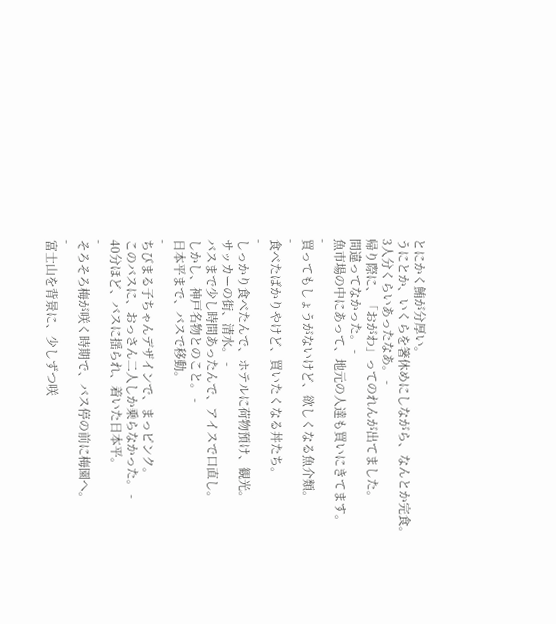とにかく鮪が分厚い。
うにとか、いくらを箸休めにしながら、なんとか完食。
3人分くらいあったなあ。 -
帰り際に、「おがわ」ってのれんが出てました。
間違ってなかった。 -
魚市場の中にあって、地元の人達も買いにきてます。
-
買ってもしょうがないけど、欲しくなる魚介類。
-
食べたばかりやけど、買いたくなる丼たち。
-
しっかり食べたんで、ホテルに荷物預け、観光。
サッカーの街、清水。 -
バスまで少し時間あったんで、アイスで口直し。
しかし、神戸名物とのこと。 -
日本平まで、バスで移動。
-
ちびまる子ちゃんデザインで、まっピンク。
このバスに、おっさん二人しか乗らなかった。 -
40分ほど、バスに揺られ、着いた日本平。
-
そろそろ梅が咲く時期で、バス停の前に梅園へ。
-
富士山を背景に、少しずつ咲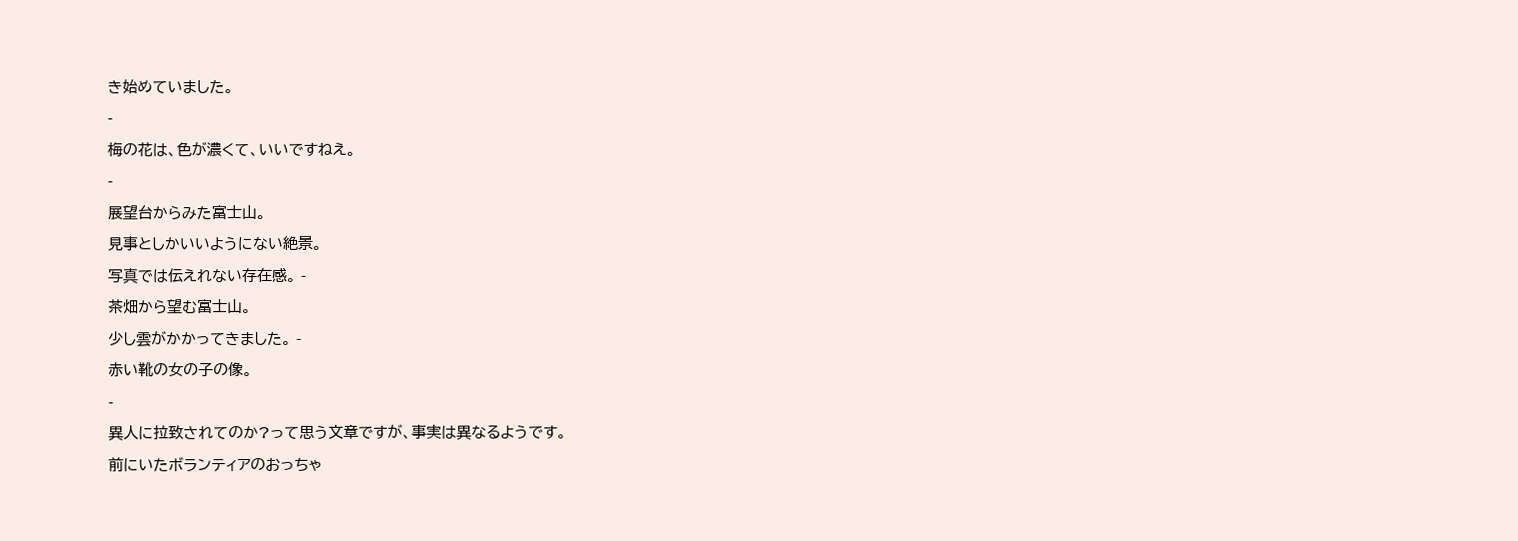き始めていました。
-
梅の花は、色が濃くて、いいですねえ。
-
展望台からみた富士山。
見事としかいいようにない絶景。
写真では伝えれない存在感。 -
茶畑から望む富士山。
少し雲がかかってきました。 -
赤い靴の女の子の像。
-
異人に拉致されてのか?って思う文章ですが、事実は異なるようです。
前にいたボランティアのおっちゃ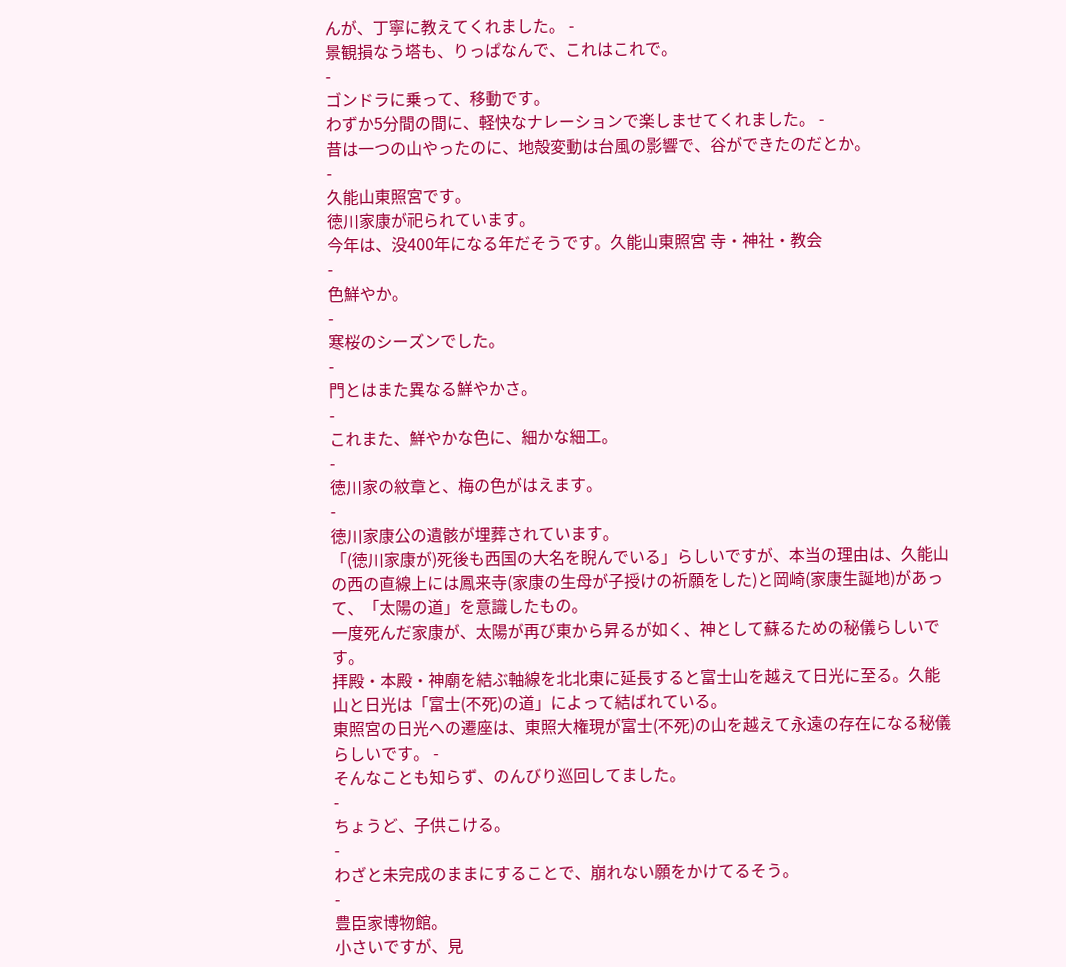んが、丁寧に教えてくれました。 -
景観損なう塔も、りっぱなんで、これはこれで。
-
ゴンドラに乗って、移動です。
わずか5分間の間に、軽快なナレーションで楽しませてくれました。 -
昔は一つの山やったのに、地殻変動は台風の影響で、谷ができたのだとか。
-
久能山東照宮です。
徳川家康が祀られています。
今年は、没400年になる年だそうです。久能山東照宮 寺・神社・教会
-
色鮮やか。
-
寒桜のシーズンでした。
-
門とはまた異なる鮮やかさ。
-
これまた、鮮やかな色に、細かな細工。
-
徳川家の紋章と、梅の色がはえます。
-
徳川家康公の遺骸が埋葬されています。
「(徳川家康が)死後も西国の大名を睨んでいる」らしいですが、本当の理由は、久能山の西の直線上には鳳来寺(家康の生母が子授けの祈願をした)と岡崎(家康生誕地)があって、「太陽の道」を意識したもの。
一度死んだ家康が、太陽が再び東から昇るが如く、神として蘇るための秘儀らしいです。
拝殿・本殿・神廟を結ぶ軸線を北北東に延長すると富士山を越えて日光に至る。久能山と日光は「富士(不死)の道」によって結ばれている。
東照宮の日光への遷座は、東照大権現が富士(不死)の山を越えて永遠の存在になる秘儀らしいです。 -
そんなことも知らず、のんびり巡回してました。
-
ちょうど、子供こける。
-
わざと未完成のままにすることで、崩れない願をかけてるそう。
-
豊臣家博物館。
小さいですが、見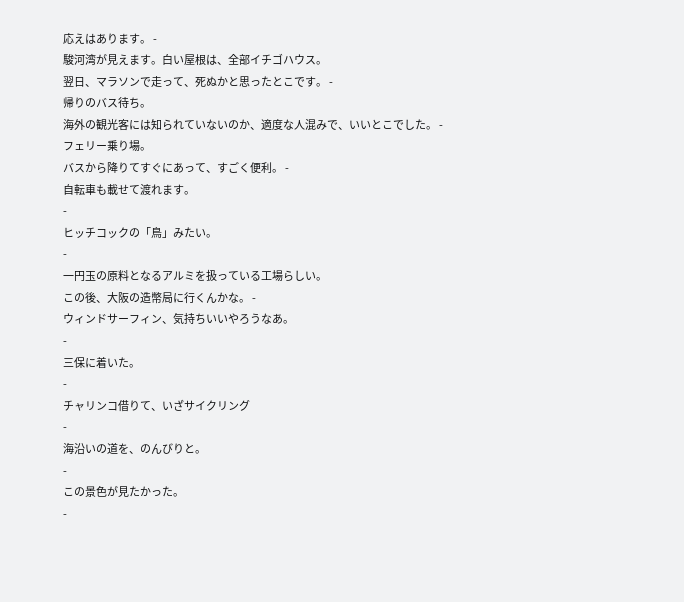応えはあります。 -
駿河湾が見えます。白い屋根は、全部イチゴハウス。
翌日、マラソンで走って、死ぬかと思ったとこです。 -
帰りのバス待ち。
海外の観光客には知られていないのか、適度な人混みで、いいとこでした。 -
フェリー乗り場。
バスから降りてすぐにあって、すごく便利。 -
自転車も載せて渡れます。
-
ヒッチコックの「鳥」みたい。
-
一円玉の原料となるアルミを扱っている工場らしい。
この後、大阪の造幣局に行くんかな。 -
ウィンドサーフィン、気持ちいいやろうなあ。
-
三保に着いた。
-
チャリンコ借りて、いざサイクリング
-
海沿いの道を、のんびりと。
-
この景色が見たかった。
-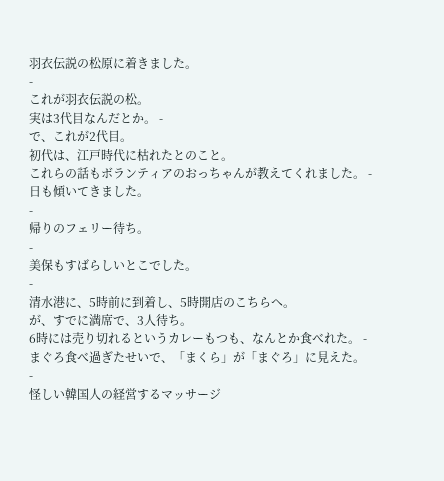羽衣伝説の松原に着きました。
-
これが羽衣伝説の松。
実は3代目なんだとか。 -
で、これが2代目。
初代は、江戸時代に枯れたとのこと。
これらの話もボランティアのおっちゃんが教えてくれました。 -
日も傾いてきました。
-
帰りのフェリー待ち。
-
美保もすばらしいとこでした。
-
清水港に、5時前に到着し、5時開店のこちらへ。
が、すでに満席で、3人待ち。
6時には売り切れるというカレーもつも、なんとか食べれた。 -
まぐろ食べ過ぎたせいで、「まくら」が「まぐろ」に見えた。
-
怪しい韓国人の経営するマッサージ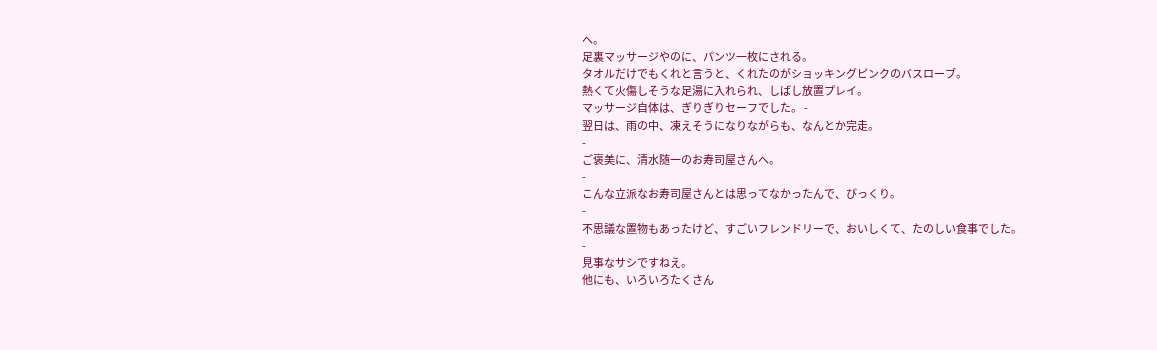へ。
足裏マッサージやのに、パンツ一枚にされる。
タオルだけでもくれと言うと、くれたのがショッキングピンクのバスローブ。
熱くて火傷しそうな足湯に入れられ、しばし放置プレイ。
マッサージ自体は、ぎりぎりセーフでした。 -
翌日は、雨の中、凍えそうになりながらも、なんとか完走。
-
ご褒美に、清水随一のお寿司屋さんへ。
-
こんな立派なお寿司屋さんとは思ってなかったんで、びっくり。
-
不思議な置物もあったけど、すごいフレンドリーで、おいしくて、たのしい食事でした。
-
見事なサシですねえ。
他にも、いろいろたくさん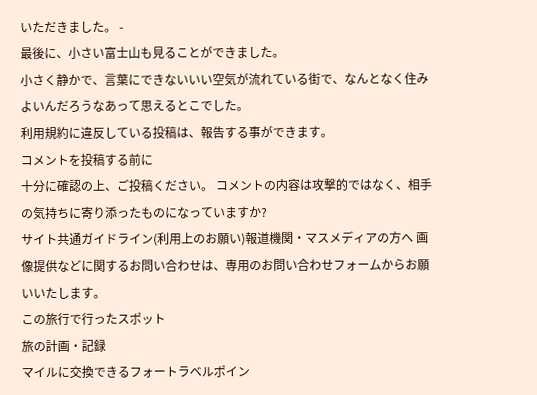いただきました。 -
最後に、小さい富士山も見ることができました。
小さく静かで、言葉にできないいい空気が流れている街で、なんとなく住みよいんだろうなあって思えるとこでした。
利用規約に違反している投稿は、報告する事ができます。
コメントを投稿する前に
十分に確認の上、ご投稿ください。 コメントの内容は攻撃的ではなく、相手の気持ちに寄り添ったものになっていますか?
サイト共通ガイドライン(利用上のお願い)報道機関・マスメディアの方へ 画像提供などに関するお問い合わせは、専用のお問い合わせフォームからお願いいたします。
この旅行で行ったスポット
旅の計画・記録
マイルに交換できるフォートラベルポイン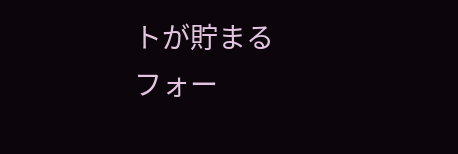トが貯まる
フォー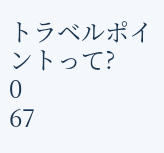トラベルポイントって?
0
67